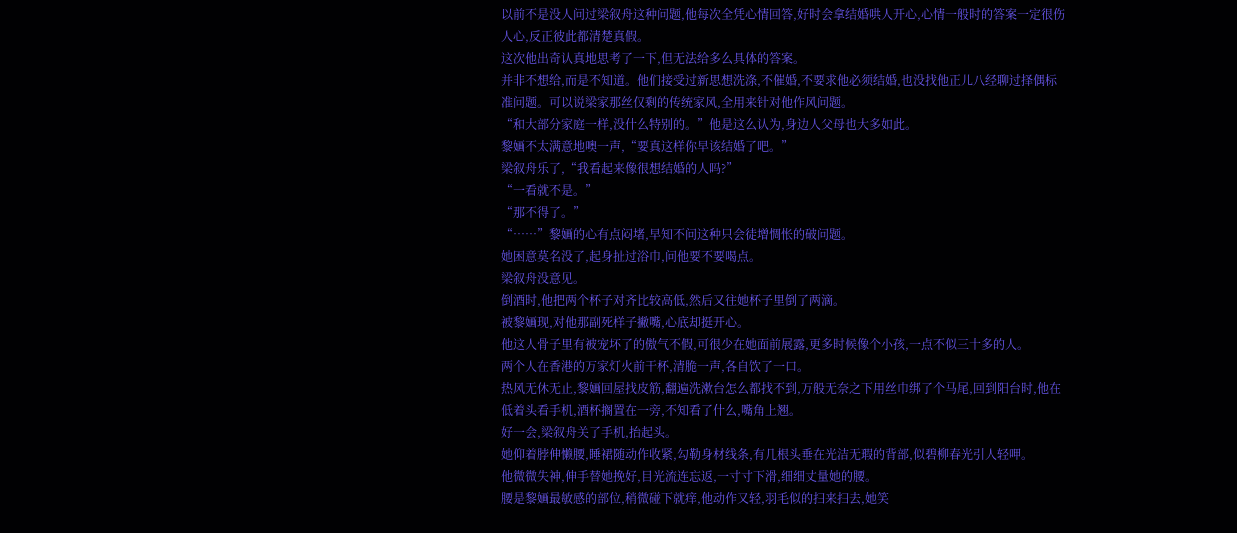以前不是没人问过梁叙舟这种问题,他每次全凭心情回答,好时会拿结婚哄人开心,心情一般时的答案一定很伤人心,反正彼此都清楚真假。
这次他出奇认真地思考了一下,但无法给多么具体的答案。
并非不想给,而是不知道。他们接受过新思想洗涤,不催婚,不要求他必须结婚,也没找他正儿八经聊过择偶标准问题。可以说梁家那丝仅剩的传统家风,全用来针对他作风问题。
“和大部分家庭一样,没什么特别的。”他是这么认为,身边人父母也大多如此。
黎婳不太满意地噢一声,“要真这样你早该结婚了吧。”
梁叙舟乐了,“我看起来像很想结婚的人吗?”
“一看就不是。”
“那不得了。”
“……”黎婳的心有点闷堵,早知不问这种只会徒增惆怅的破问题。
她困意莫名没了,起身扯过浴巾,问他要不要喝点。
梁叙舟没意见。
倒酒时,他把两个杯子对齐比较高低,然后又往她杯子里倒了两滴。
被黎婳现,对他那副死样子撇嘴,心底却挺开心。
他这人骨子里有被宠坏了的傲气不假,可很少在她面前展露,更多时候像个小孩,一点不似三十多的人。
两个人在香港的万家灯火前干杯,清脆一声,各自饮了一口。
热风无休无止,黎婳回屋找皮筋,翻遍洗漱台怎么都找不到,万般无奈之下用丝巾绑了个马尾,回到阳台时,他在低着头看手机,酒杯搁置在一旁,不知看了什么,嘴角上翘。
好一会,梁叙舟关了手机,抬起头。
她仰着脖伸懒腰,睡裙随动作收紧,勾勒身材线条,有几根头垂在光洁无瑕的背部,似碧柳春光引人轻呷。
他微微失神,伸手替她挽好,目光流连忘返,一寸寸下滑,细细丈量她的腰。
腰是黎婳最敏感的部位,稍微碰下就痒,他动作又轻,羽毛似的扫来扫去,她笑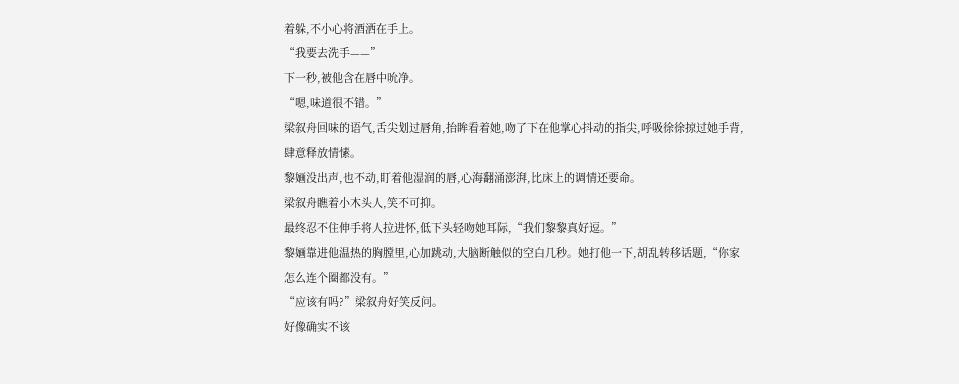着躲,不小心将酒洒在手上。
“我要去洗手——”
下一秒,被他含在唇中吮净。
“嗯,味道很不错。”
梁叙舟回味的语气,舌尖划过唇角,抬眸看着她,吻了下在他掌心抖动的指尖,呼吸徐徐掠过她手背,肆意释放情愫。
黎婳没出声,也不动,盯着他湿润的唇,心海翻涌澎湃,比床上的调情还要命。
梁叙舟瞧着小木头人,笑不可抑。
最终忍不住伸手将人拉进怀,低下头轻吻她耳际,“我们黎黎真好逗。”
黎婳靠进他温热的胸膛里,心加跳动,大脑断触似的空白几秒。她打他一下,胡乱转移话题,“你家怎么连个圈都没有。”
“应该有吗?”梁叙舟好笑反问。
好像确实不该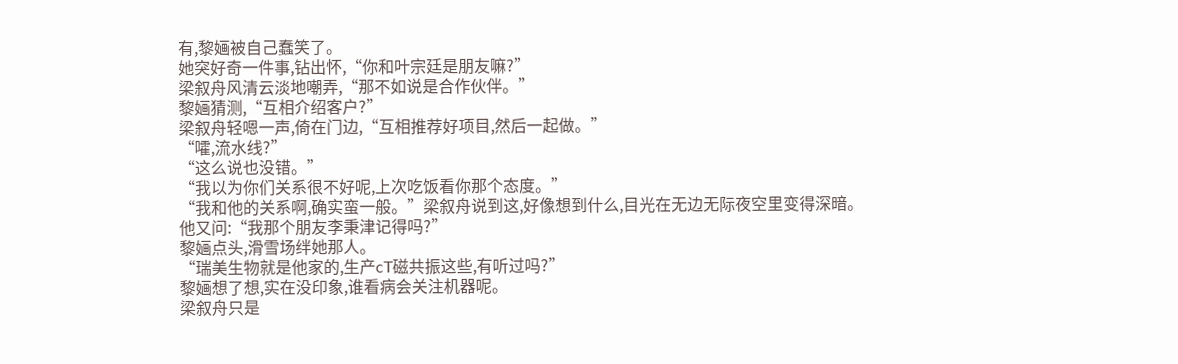有,黎婳被自己蠢笑了。
她突好奇一件事,钻出怀,“你和叶宗廷是朋友嘛?”
梁叙舟风清云淡地嘲弄,“那不如说是合作伙伴。”
黎婳猜测,“互相介绍客户?”
梁叙舟轻嗯一声,倚在门边,“互相推荐好项目,然后一起做。”
“嚯,流水线?”
“这么说也没错。”
“我以为你们关系很不好呢,上次吃饭看你那个态度。”
“我和他的关系啊,确实蛮一般。”梁叙舟说到这,好像想到什么,目光在无边无际夜空里变得深暗。
他又问:“我那个朋友李秉津记得吗?”
黎婳点头,滑雪场绊她那人。
“瑞美生物就是他家的,生产cT磁共振这些,有听过吗?”
黎婳想了想,实在没印象,谁看病会关注机器呢。
梁叙舟只是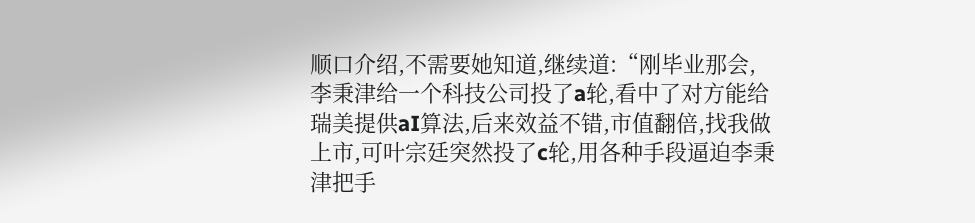顺口介绍,不需要她知道,继续道:“刚毕业那会,李秉津给一个科技公司投了a轮,看中了对方能给瑞美提供aI算法,后来效益不错,市值翻倍,找我做上市,可叶宗廷突然投了c轮,用各种手段逼迫李秉津把手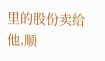里的股份卖给他,顺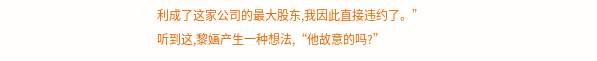利成了这家公司的最大股东,我因此直接违约了。”
听到这,黎婳产生一种想法,“他故意的吗?”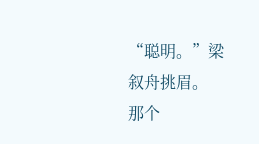“聪明。”梁叙舟挑眉。
那个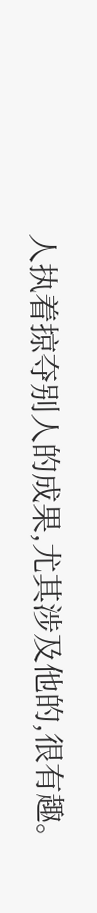人执着掠夺别人的成果,尤其涉及他的,很有趣。